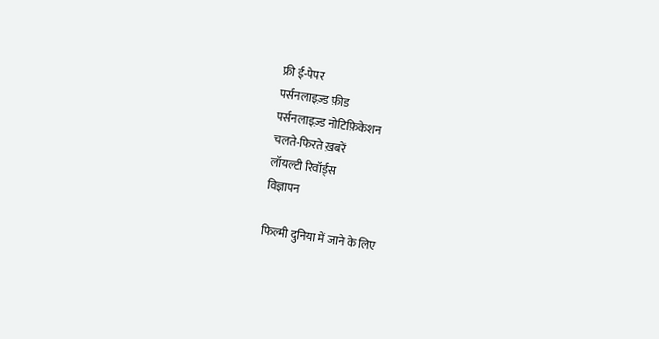फ्री ई-पेपर
पर्सनलाइज़्ड फ़ीड
पर्सनलाइज़्ड नोटिफ़िकेशन
चलते-फिरते ख़बरें
लॉयल्टी रिवॉर्ड्स
विज्ञापन

फिल्मी दुनिया में जाने के लिए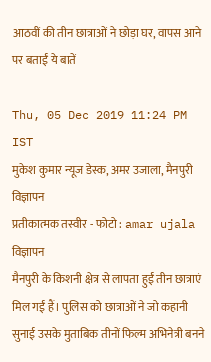आठवीं की तीन छात्राओं ने छोड़ा घर, वापस आने पर बताईं ये बातें

Thu, 05 Dec 2019 11:24 PM IST
मुकेश कुमार न्यूज डेस्क, अमर उजाला, मैनपुरी
विज्ञापन
प्रतीकात्मक तस्वीर - फोटो : amar ujala
विज्ञापन
मैनपुरी के किशनी क्षेत्र से लापता हुईं तीन छात्राएं मिल गईं हैं। पुलिस को छात्राओं ने जो कहानी सुनाई उसके मुताबिक तीनों फिल्म अभिनेत्री बनने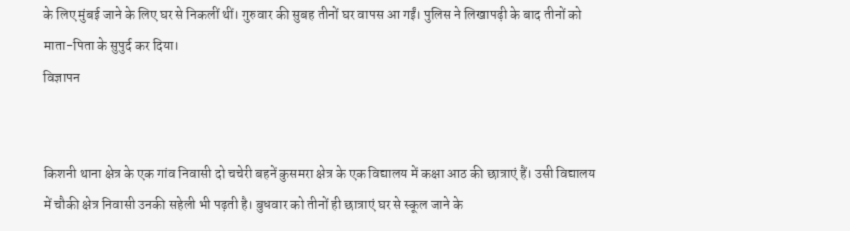के लिए मुंबई जाने के लिए घर से निकलीं थीं। गुरुवार की सुबह तीनों घर वापस आ गईं। पुलिस ने लिखापढ़ी के बाद तीनों को माता-पिता के सुपुर्द कर दिया।
विज्ञापन


किशनी थाना क्षेत्र के एक गांव निवासी दो चचेरी बहनें कुसमरा क्षेत्र के एक विद्यालय में कक्षा आठ की छात्राएं हैं। उसी विद्यालय में चौकी क्षेत्र निवासी उनकी सहेली भी पढ़ती है। बुधवार को तीनों ही छात्राएं घर से स्कूल जाने के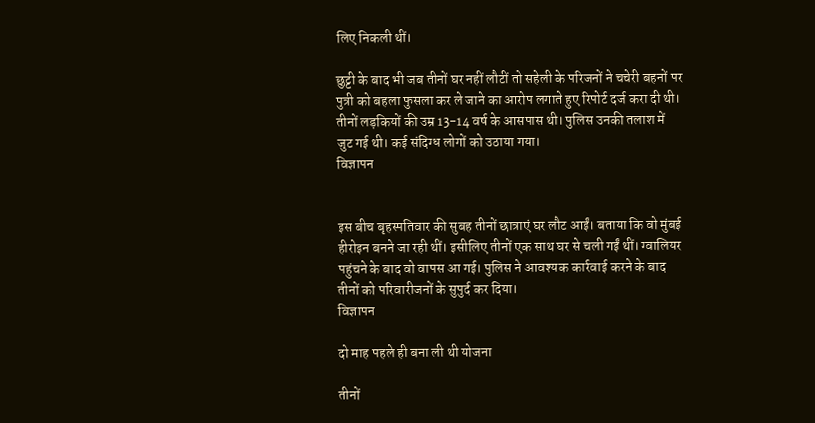लिए निकली थीं।

छुट्टी के बाद भी जब तीनों घर नहीं लौटीं तो सहेली के परिजनों ने चचेरी बहनों पर पुत्री को बहला फुसला कर ले जाने का आरोप लगाते हुए रिपोर्ट दर्ज करा दी थी। तीनों लड़कियों की उम्र 13-14 वर्ष के आसपास थी। पुलिस उनकी तलाश में जुट गई थी। कई संदिग्ध लोगों को उठाया गया।
विज्ञापन


इस बीच बृहस्पतिवार की सुबह तीनों छात्राएं घर लौट आईं। बताया कि वो मुंबई हीरोइन बनने जा रही थीं। इसीलिए तीनों एक साथ घर से चली गईं थीं। ग्वालियर पहुंचने के बाद वो वापस आ गई। पुलिस ने आवश्यक कार्रवाई करने के बाद तीनों को परिवारीजनों के सुपुर्द कर दिया।
विज्ञापन

दो माह पहले ही बना ली थी योजना

तीनों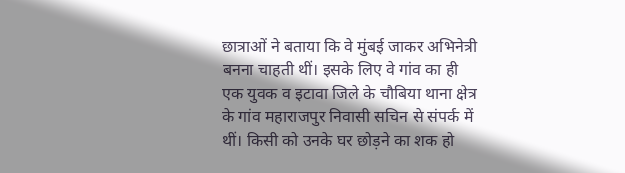छात्राओं ने बताया कि वे मुंबई जाकर अभिनेत्री बनना चाहती थीं। इसके लिए वे गांव का ही एक युवक व इटावा जिले के चौबिया थाना क्षेत्र के गांव महाराजपुर निवासी सचिन से संपर्क में थीं। किसी को उनके घर छोड़ने का शक हो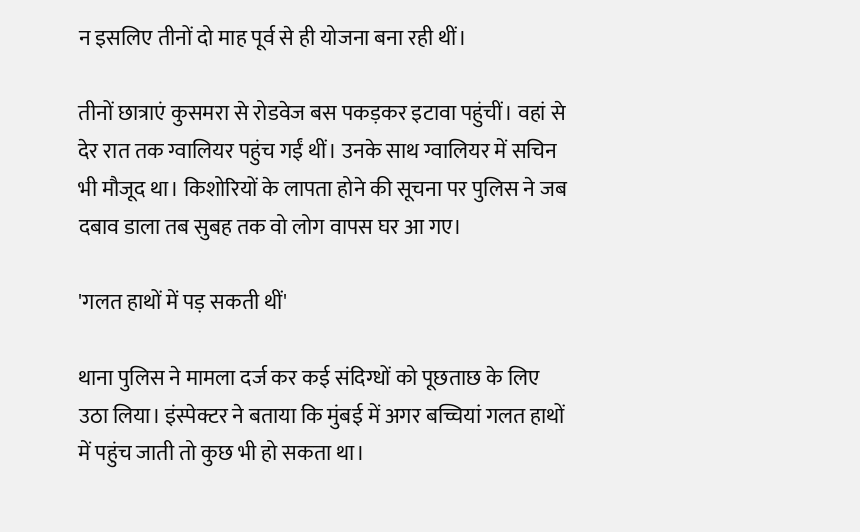न इसलिए तीनों दो माह पूर्व से ही योजना बना रही थीं।

तीनों छात्राएं कुसमरा से रोडवेज बस पकड़कर इटावा पहुंचीं। वहां से देर रात तक ग्वालियर पहुंच गईं थीं। उनके साथ ग्वालियर में सचिन भी मौजूद था। किशोरियों के लापता होने की सूचना पर पुलिस ने जब दबाव डाला तब सुबह तक वो लोग वापस घर आ गए।

'गलत हाथों में पड़ सकती थीं'

थाना पुलिस ने मामला दर्ज कर कई संदिग्धों को पूछताछ के लिए उठा लिया। इंस्पेक्टर ने बताया कि मुंबई में अगर बच्चियां गलत हाथों में पहुंच जाती तो कुछ भी हो सकता था।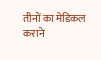तीनों का मेडिकल कराने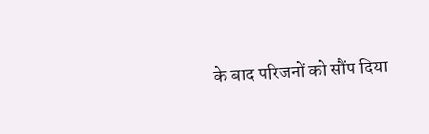के बाद परिजनों को सौंप दिया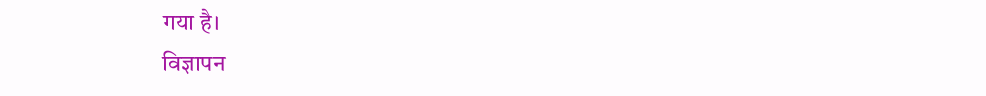गया है।
विज्ञापन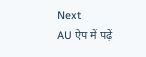Next
AU ऐप में पढ़ें